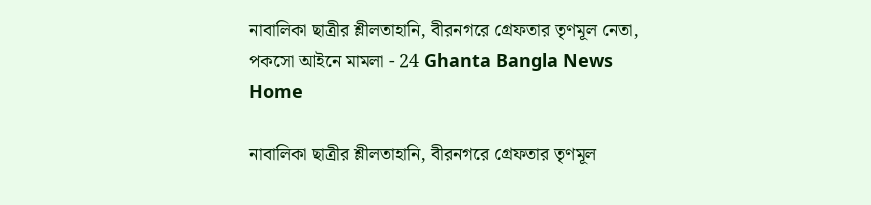নাবালিকা ছাত্রীর শ্লীলতাহানি, বীরনগরে গ্রেফতার তৃণমূল নেতা, পকসো আইনে মামলা - 24 Ghanta Bangla News
Home

নাবালিকা ছাত্রীর শ্লীলতাহানি, বীরনগরে গ্রেফতার তৃণমূল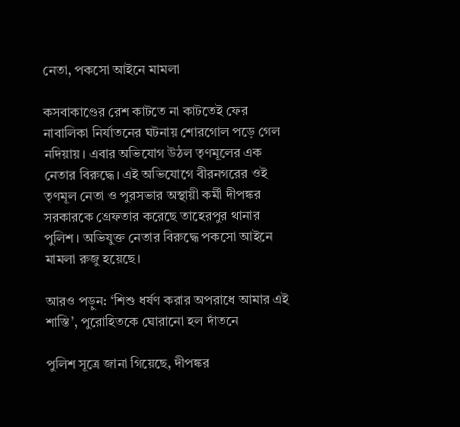নেতা, পকসো আইনে মামলা

কসবাকাণ্ডের রেশ কাটতে না কাটতেই ফের নাবালিকা নির্যাতনের ঘটনায় শোরগোল পড়ে গেল নদিয়ায়। এবার অভিযোগ উঠল তৃণমূলের এক নেতার বিরুদ্ধে। এই অভিযোগে বীরনগরের ওই তৃণমূল নেতা ও পুরসভার অস্থায়ী কর্মী দীপঙ্কর সরকারকে গ্রেফতার করেছে তাহেরপুর থানার পুলিশ। অভিযুক্ত নেতার বিরুদ্ধে পকসো আইনে মামলা রুজু হয়েছে।

আরও পড়ুন: ‘শিশু ধর্ষণ করার অপরাধে আমার এই শাস্তি’, পুরোহিতকে ঘোরানো হল দাঁতনে

পুলিশ সূত্রে জানা গিয়েছে, দীপঙ্কর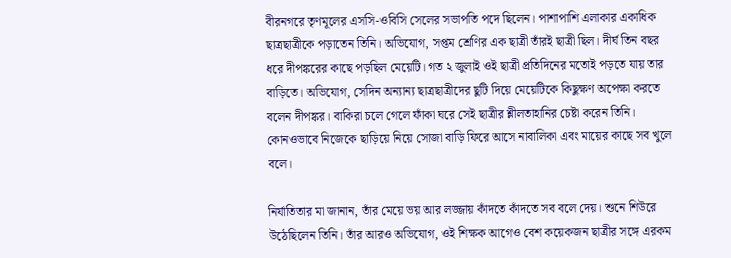বীরনগরে তৃণমূলের এসসি-ওবিসি সেলের সভাপতি পদে ছিলেন। পাশাপাশি এলাকার একাধিক ছাত্রছাত্রীকে পড়াতেন তিনি। অভিযোগ, সপ্তম শ্রেণির এক ছাত্রী তাঁরই ছাত্রী ছিল। দীর্ঘ তিন বছর ধরে দীপঙ্করের কাছে পড়ছিল মেয়েটি। গত ২ জুলাই ওই ছাত্রী প্রতিদিনের মতোই পড়তে যায় তার বাড়িতে। অভিযোগ, সেদিন অন্যান্য ছাত্রছাত্রীদের ছুটি দিয়ে মেয়েটিকে কিছুক্ষণ অপেক্ষা করতে বলেন দীপঙ্কর। বাকিরা চলে গেলে ফাঁকা ঘরে সেই ছাত্রীর শ্লীলতাহানির চেষ্টা করেন তিনি। কোনওভাবে নিজেকে ছাড়িয়ে নিয়ে সোজা বাড়ি ফিরে আসে নাবালিকা এবং মায়ের কাছে সব খুলে বলে।

নির্যাতিতার মা জানান, তাঁর মেয়ে ভয় আর লজ্জায় কাঁদতে কাঁদতে সব বলে দেয়। শুনে শিউরে উঠেছিলেন তিনি। তাঁর আরও অভিযোগ, ওই শিক্ষক আগেও বেশ কয়েকজন ছাত্রীর সঙ্গে এরকম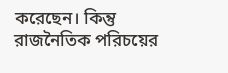করেছেন। কিন্তু রাজনৈতিক পরিচয়ের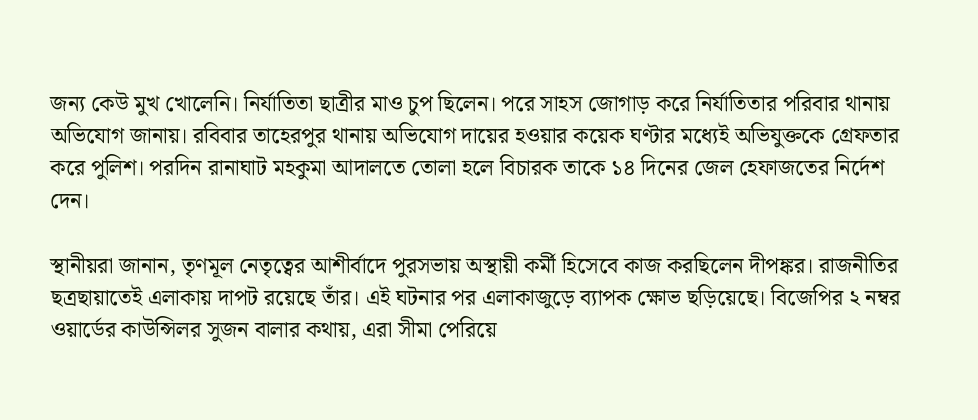জন্য কেউ মুখ খোলেনি। নির্যাতিতা ছাত্রীর মাও চুপ ছিলেন। পরে সাহস জোগাড় করে নির্যাতিতার পরিবার থানায় অভিযোগ জানায়। রবিবার তাহেরপুর থানায় অভিযোগ দায়ের হওয়ার কয়েক ঘণ্টার মধ্যেই অভিযুক্তকে গ্রেফতার করে পুলিশ। পরদিন রানাঘাট মহকুমা আদালতে তোলা হলে বিচারক তাকে ১৪ দিনের জেল হেফাজতের নির্দেশ দেন।

স্থানীয়রা জানান, তৃণমূল নেতৃত্বের আশীর্বাদে পুরসভায় অস্থায়ী কর্মী হিসেবে কাজ করছিলেন দীপঙ্কর। রাজনীতির ছত্রছায়াতেই এলাকায় দাপট রয়েছে তাঁর। এই ঘটনার পর এলাকাজুড়ে ব্যাপক ক্ষোভ ছড়িয়েছে। বিজেপির ২ নম্বর ওয়ার্ডের কাউন্সিলর সুজন বালার কথায়, এরা সীমা পেরিয়ে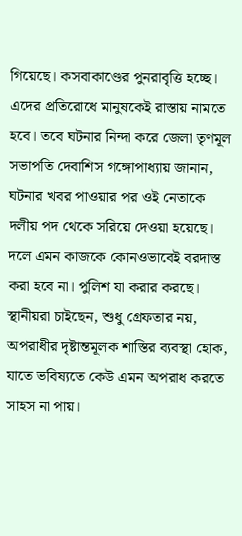গিয়েছে। কসবাকাণ্ডের পুনরাবৃত্তি হচ্ছে। এদের প্রতিরোধে মানুষকেই রাস্তায় নামতে হবে। তবে ঘটনার নিন্দা করে জেলা তৃণমূল সভাপতি দেবাশিস গঙ্গোপাধ্যায় জানান, ঘটনার খবর পাওয়ার পর ওই নেতাকে দলীয় পদ থেকে সরিয়ে দেওয়া হয়েছে। দলে এমন কাজকে কোনওভাবেই বরদাস্ত করা হবে না। পুলিশ যা করার করছে। স্থানীয়রা চাইছেন, শুধু গ্রেফতার নয়, অপরাধীর দৃষ্টান্তমূলক শাস্তির ব্যবস্থা হোক, যাতে ভবিষ্যতে কেউ এমন অপরাধ করতে সাহস না পায়।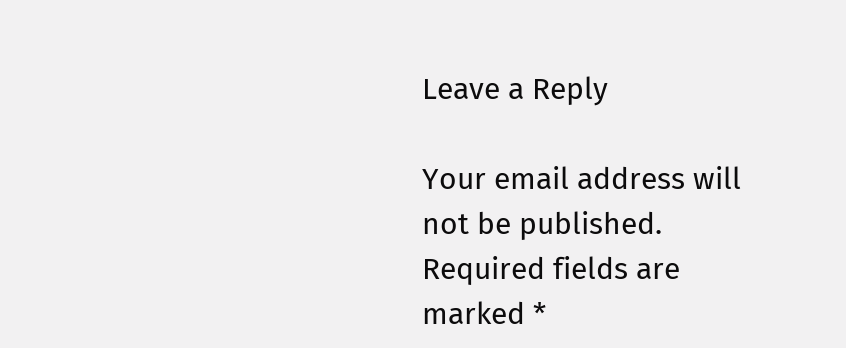Leave a Reply

Your email address will not be published. Required fields are marked *